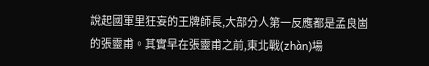說起國軍里狂妄的王牌師長,大部分人第一反應都是孟良崮的張靈甫。其實早在張靈甫之前,東北戰(zhàn)場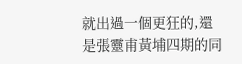就出過一個更狂的,還是張靈甫黃埔四期的同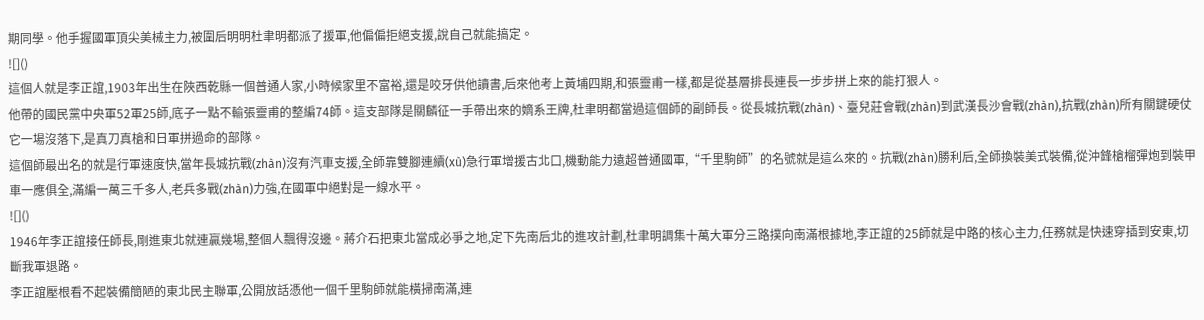期同學。他手握國軍頂尖美械主力,被圍后明明杜聿明都派了援軍,他偏偏拒絕支援,說自己就能搞定。
![]()
這個人就是李正誼,1903年出生在陜西乾縣一個普通人家,小時候家里不富裕,還是咬牙供他讀書,后來他考上黃埔四期,和張靈甫一樣,都是從基層排長連長一步步拼上來的能打狠人。
他帶的國民黨中央軍52軍25師,底子一點不輸張靈甫的整編74師。這支部隊是關麟征一手帶出來的嫡系王牌,杜聿明都當過這個師的副師長。從長城抗戰(zhàn)、臺兒莊會戰(zhàn)到武漢長沙會戰(zhàn),抗戰(zhàn)所有關鍵硬仗它一場沒落下,是真刀真槍和日軍拼過命的部隊。
這個師最出名的就是行軍速度快,當年長城抗戰(zhàn)沒有汽車支援,全師靠雙腳連續(xù)急行軍增援古北口,機動能力遠超普通國軍,“千里駒師”的名號就是這么來的。抗戰(zhàn)勝利后,全師換裝美式裝備,從沖鋒槍榴彈炮到裝甲車一應俱全,滿編一萬三千多人,老兵多戰(zhàn)力強,在國軍中絕對是一線水平。
![]()
1946年李正誼接任師長,剛進東北就連贏幾場,整個人飄得沒邊。蔣介石把東北當成必爭之地,定下先南后北的進攻計劃,杜聿明調集十萬大軍分三路撲向南滿根據地,李正誼的25師就是中路的核心主力,任務就是快速穿插到安東,切斷我軍退路。
李正誼壓根看不起裝備簡陋的東北民主聯軍,公開放話憑他一個千里駒師就能橫掃南滿,連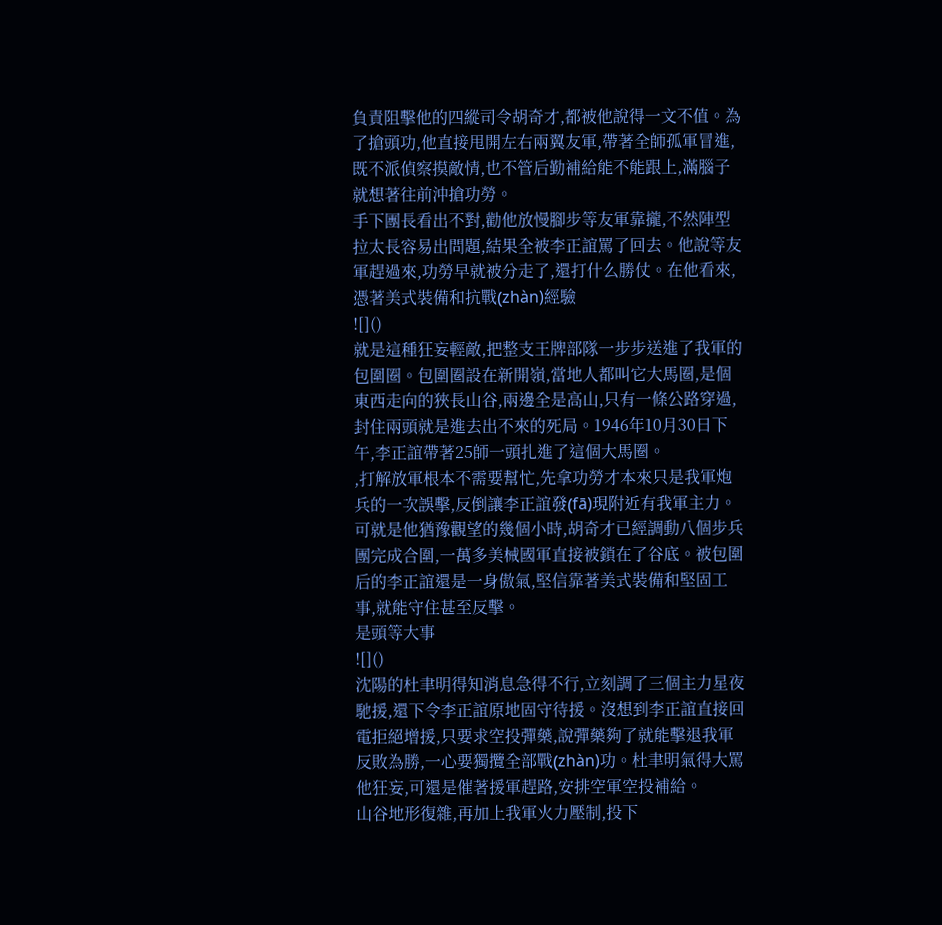負責阻擊他的四縱司令胡奇才,都被他說得一文不值。為了搶頭功,他直接甩開左右兩翼友軍,帶著全師孤軍冒進,既不派偵察摸敵情,也不管后勤補給能不能跟上,滿腦子就想著往前沖搶功勞。
手下團長看出不對,勸他放慢腳步等友軍靠攏,不然陣型拉太長容易出問題,結果全被李正誼罵了回去。他說等友軍趕過來,功勞早就被分走了,還打什么勝仗。在他看來,憑著美式裝備和抗戰(zhàn)經驗
![]()
就是這種狂妄輕敵,把整支王牌部隊一步步送進了我軍的包圍圈。包圍圈設在新開嶺,當地人都叫它大馬圈,是個東西走向的狹長山谷,兩邊全是高山,只有一條公路穿過,封住兩頭就是進去出不來的死局。1946年10月30日下午,李正誼帶著25師一頭扎進了這個大馬圈。
,打解放軍根本不需要幫忙,先拿功勞才本來只是我軍炮兵的一次誤擊,反倒讓李正誼發(fā)現附近有我軍主力。可就是他猶豫觀望的幾個小時,胡奇才已經調動八個步兵團完成合圍,一萬多美械國軍直接被鎖在了谷底。被包圍后的李正誼還是一身傲氣,堅信靠著美式裝備和堅固工事,就能守住甚至反擊。
是頭等大事
![]()
沈陽的杜聿明得知消息急得不行,立刻調了三個主力星夜馳援,還下令李正誼原地固守待援。沒想到李正誼直接回電拒絕增援,只要求空投彈藥,說彈藥夠了就能擊退我軍反敗為勝,一心要獨攬全部戰(zhàn)功。杜聿明氣得大罵他狂妄,可還是催著援軍趕路,安排空軍空投補給。
山谷地形復雜,再加上我軍火力壓制,投下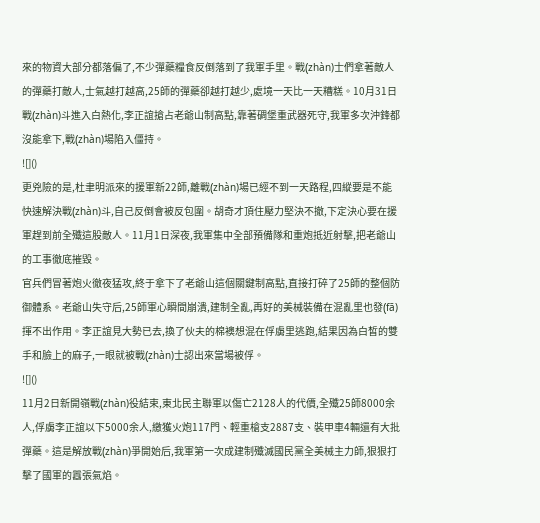來的物資大部分都落偏了,不少彈藥糧食反倒落到了我軍手里。戰(zhàn)士們拿著敵人的彈藥打敵人,士氣越打越高,25師的彈藥卻越打越少,處境一天比一天糟糕。10月31日戰(zhàn)斗進入白熱化,李正誼搶占老爺山制高點,靠著碉堡重武器死守,我軍多次沖鋒都沒能拿下,戰(zhàn)場陷入僵持。
![]()
更兇險的是,杜聿明派來的援軍新22師,離戰(zhàn)場已經不到一天路程,四縱要是不能快速解決戰(zhàn)斗,自己反倒會被反包圍。胡奇才頂住壓力堅決不撤,下定決心要在援軍趕到前全殲這股敵人。11月1日深夜,我軍集中全部預備隊和重炮抵近射擊,把老爺山的工事徹底摧毀。
官兵們冒著炮火徹夜猛攻,終于拿下了老爺山這個關鍵制高點,直接打碎了25師的整個防御體系。老爺山失守后,25師軍心瞬間崩潰,建制全亂,再好的美械裝備在混亂里也發(fā)揮不出作用。李正誼見大勢已去,換了伙夫的棉襖想混在俘虜里逃跑,結果因為白皙的雙手和臉上的麻子,一眼就被戰(zhàn)士認出來當場被俘。
![]()
11月2日新開嶺戰(zhàn)役結束,東北民主聯軍以傷亡2128人的代價,全殲25師8000余人,俘虜李正誼以下5000余人,繳獲火炮117門、輕重槍支2887支、裝甲車4輛還有大批彈藥。這是解放戰(zhàn)爭開始后,我軍第一次成建制殲滅國民黨全美械主力師,狠狠打擊了國軍的囂張氣焰。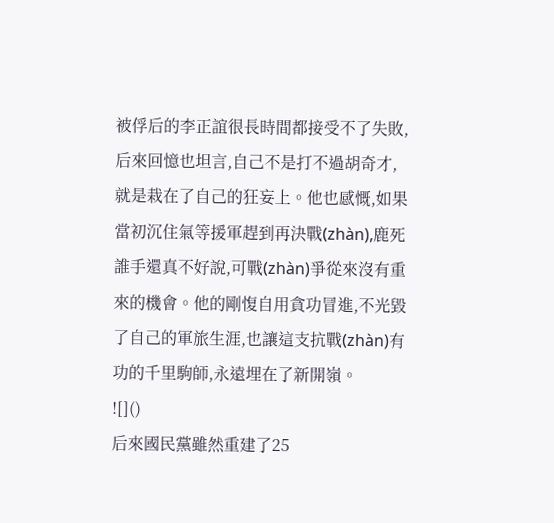被俘后的李正誼很長時間都接受不了失敗,后來回憶也坦言,自己不是打不過胡奇才,就是栽在了自己的狂妄上。他也感慨,如果當初沉住氣等援軍趕到再決戰(zhàn),鹿死誰手還真不好說,可戰(zhàn)爭從來沒有重來的機會。他的剛愎自用貪功冒進,不光毀了自己的軍旅生涯,也讓這支抗戰(zhàn)有功的千里駒師,永遠埋在了新開嶺。
![]()
后來國民黨雖然重建了25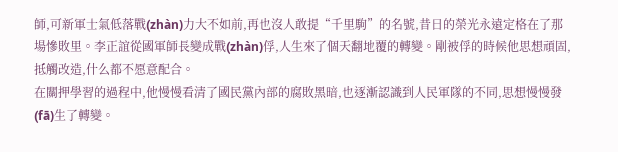師,可新軍士氣低落戰(zhàn)力大不如前,再也沒人敢提“千里駒”的名號,昔日的榮光永遠定格在了那場慘敗里。李正誼從國軍師長變成戰(zhàn)俘,人生來了個天翻地覆的轉變。剛被俘的時候他思想頑固,抵觸改造,什么都不愿意配合。
在關押學習的過程中,他慢慢看清了國民黨內部的腐敗黑暗,也逐漸認識到人民軍隊的不同,思想慢慢發(fā)生了轉變。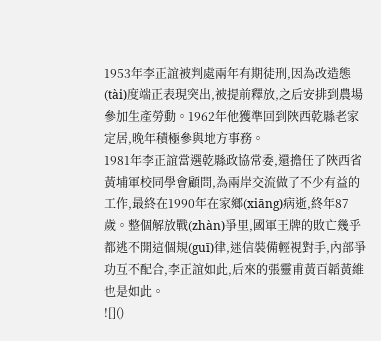1953年李正誼被判處兩年有期徒刑,因為改造態(tài)度端正表現突出,被提前釋放,之后安排到農場參加生產勞動。1962年他獲準回到陜西乾縣老家定居,晚年積極參與地方事務。
1981年李正誼當選乾縣政協常委,還擔任了陜西省黃埔軍校同學會顧問,為兩岸交流做了不少有益的工作,最終在1990年在家鄉(xiāng)病逝,終年87歲。整個解放戰(zhàn)爭里,國軍王牌的敗亡幾乎都逃不開這個規(guī)律,迷信裝備輕視對手,內部爭功互不配合,李正誼如此,后來的張靈甫黃百韜黃維也是如此。
![]()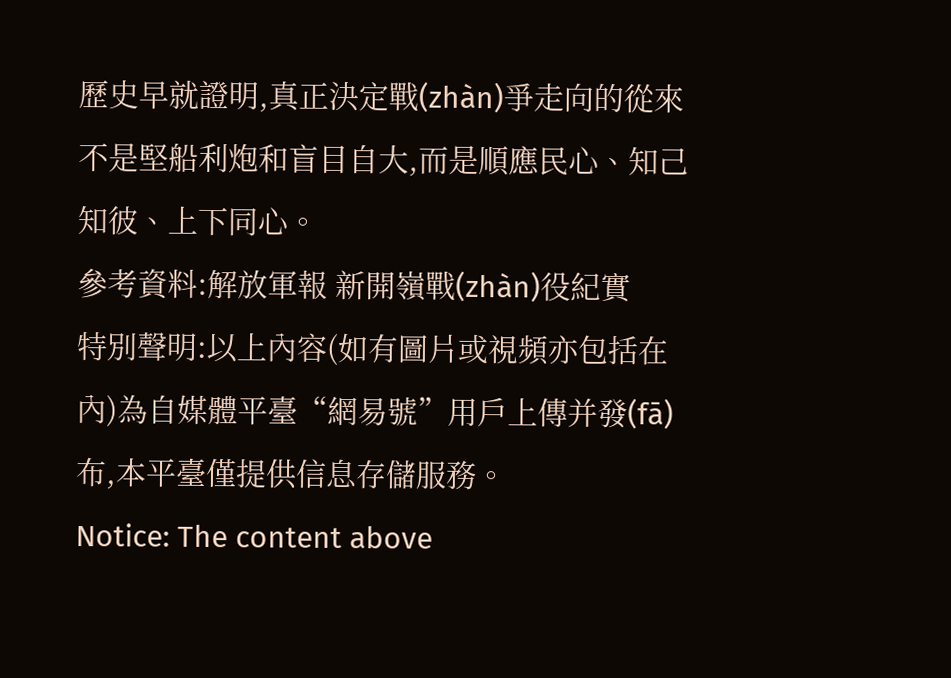歷史早就證明,真正決定戰(zhàn)爭走向的從來不是堅船利炮和盲目自大,而是順應民心、知己知彼、上下同心。
參考資料:解放軍報 新開嶺戰(zhàn)役紀實
特別聲明:以上內容(如有圖片或視頻亦包括在內)為自媒體平臺“網易號”用戶上傳并發(fā)布,本平臺僅提供信息存儲服務。
Notice: The content above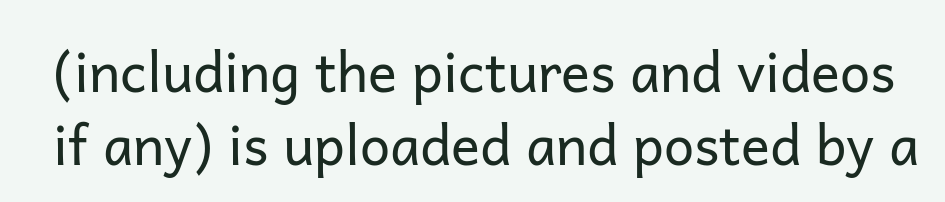(including the pictures and videos if any) is uploaded and posted by a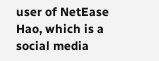user of NetEase Hao, which is a social media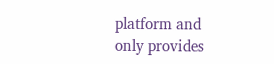platform and only provides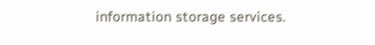information storage services.